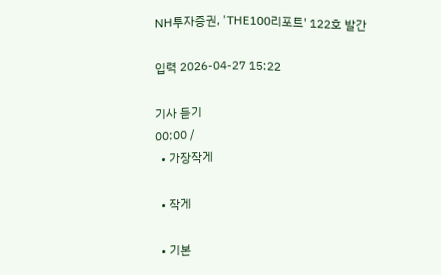NH투자증권, 'THE100리포트' 122호 발간

입력 2026-04-27 15:22

기사 듣기
00:00 /
  • 가장작게

  • 작게

  • 기본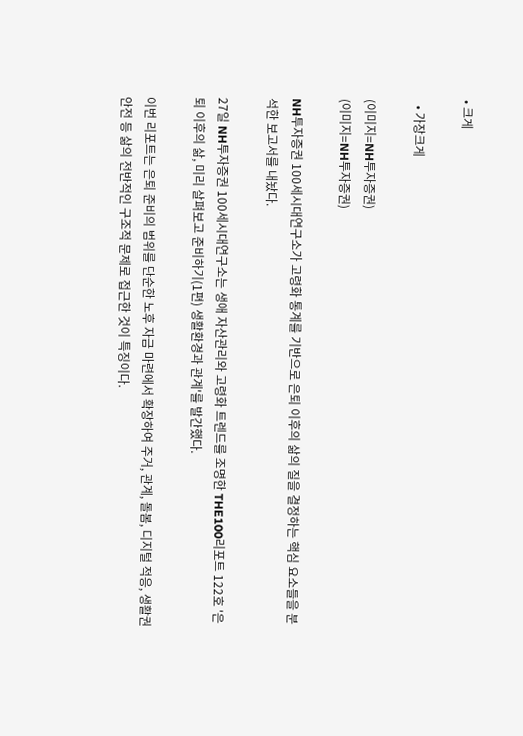• 크게

  • 가장크게

(이미지=NH투자증권)
(이미지=NH투자증권)

NH투자증권 100세시대연구소가 고령화 통계를 기반으로 은퇴 이후의 삶의 질을 결정하는 핵심 요소들을 분석한 보고서를 내놨다.

27일 NH투자증권 100세시대연구소는 생애 자산관리와 고령화 트렌드를 조명한 THE100리포트 122호 '은퇴 이후의 삶, 미리 살펴보고 준비하기(1편) 생활환경과 관계'를 발간했다.

이번 리포트는 은퇴 준비의 범위를 단순한 노후 자금 마련에서 확장하여 주거, 관계, 돌봄, 디지털 적응, 생활권 안전 등 삶의 전반적인 구조적 문제로 접근한 것이 특징이다.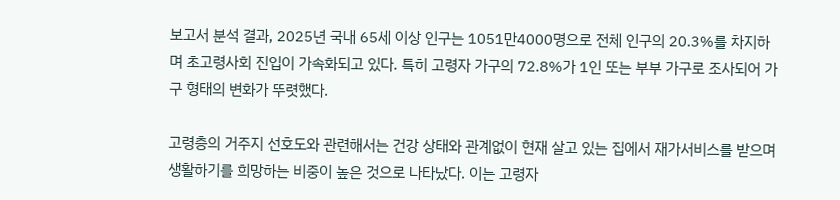보고서 분석 결과, 2025년 국내 65세 이상 인구는 1051만4000명으로 전체 인구의 20.3%를 차지하며 초고령사회 진입이 가속화되고 있다. 특히 고령자 가구의 72.8%가 1인 또는 부부 가구로 조사되어 가구 형태의 변화가 뚜렷했다.

고령층의 거주지 선호도와 관련해서는 건강 상태와 관계없이 현재 살고 있는 집에서 재가서비스를 받으며 생활하기를 희망하는 비중이 높은 것으로 나타났다. 이는 고령자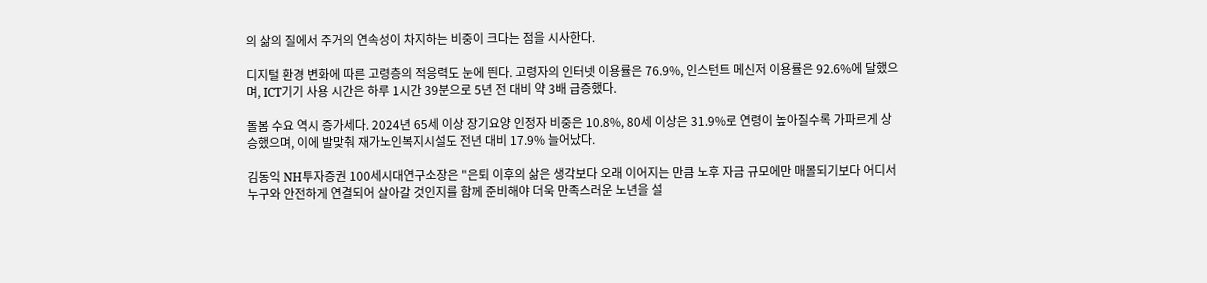의 삶의 질에서 주거의 연속성이 차지하는 비중이 크다는 점을 시사한다.

디지털 환경 변화에 따른 고령층의 적응력도 눈에 띈다. 고령자의 인터넷 이용률은 76.9%, 인스턴트 메신저 이용률은 92.6%에 달했으며, ICT기기 사용 시간은 하루 1시간 39분으로 5년 전 대비 약 3배 급증했다.

돌봄 수요 역시 증가세다. 2024년 65세 이상 장기요양 인정자 비중은 10.8%, 80세 이상은 31.9%로 연령이 높아질수록 가파르게 상승했으며, 이에 발맞춰 재가노인복지시설도 전년 대비 17.9% 늘어났다.

김동익 NH투자증권 100세시대연구소장은 "은퇴 이후의 삶은 생각보다 오래 이어지는 만큼 노후 자금 규모에만 매몰되기보다 어디서 누구와 안전하게 연결되어 살아갈 것인지를 함께 준비해야 더욱 만족스러운 노년을 설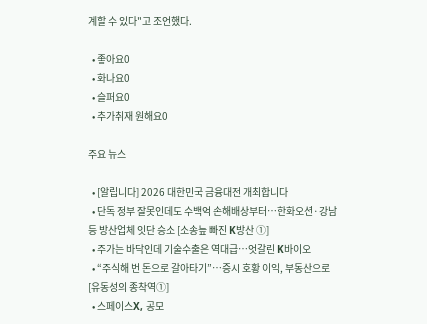계할 수 있다"고 조언했다.

  • 좋아요0
  • 화나요0
  • 슬퍼요0
  • 추가취재 원해요0

주요 뉴스

  • [알립니다] 2026 대한민국 금융대전 개최합니다
  • 단독 정부 잘못인데도 수백억 손해배상부터…한화오션·강남 등 방산업체 잇단 승소 [소송늪 빠진 K방산 ①]
  • 주가는 바닥인데 기술수출은 역대급…엇갈린 K바이오
  • “주식해 번 돈으로 갈아타기”…증시 호황 이익, 부동산으로[유동성의 종착역①]
  • 스페이스X, 공모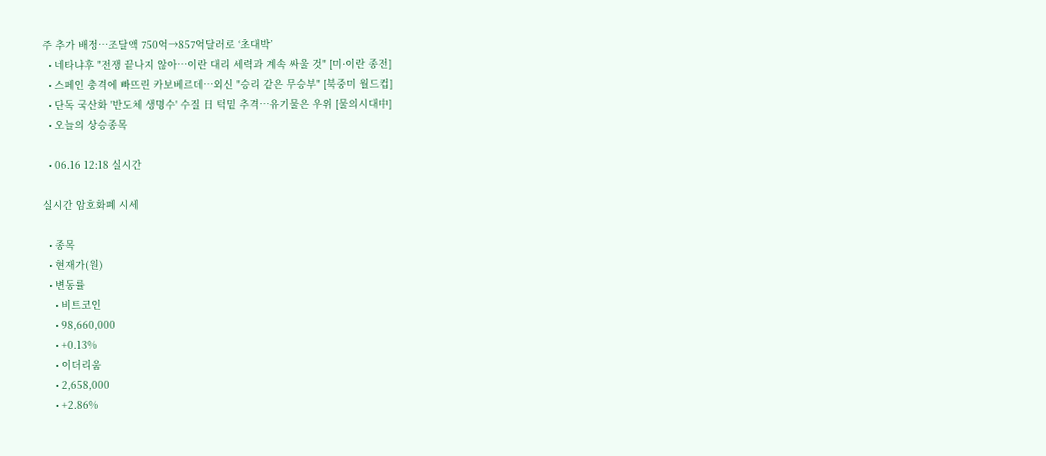주 추가 배정…조달액 750억→857억달러로 ‘초대박’
  • 네타냐후 "전쟁 끝나지 않아⋯이란 대리 세력과 계속 싸울 것" [미·이란 종전]
  • 스페인 충격에 빠뜨린 카보베르데…외신 "승리 같은 무승부" [북중미 월드컵]
  • 단독 국산화 '반도체 생명수' 수질 日 턱밑 추격…유기물은 우위 [물의시대中]
  • 오늘의 상승종목

  • 06.16 12:18 실시간

실시간 암호화폐 시세

  • 종목
  • 현재가(원)
  • 변동률
    • 비트코인
    • 98,660,000
    • +0.13%
    • 이더리움
    • 2,658,000
    • +2.86%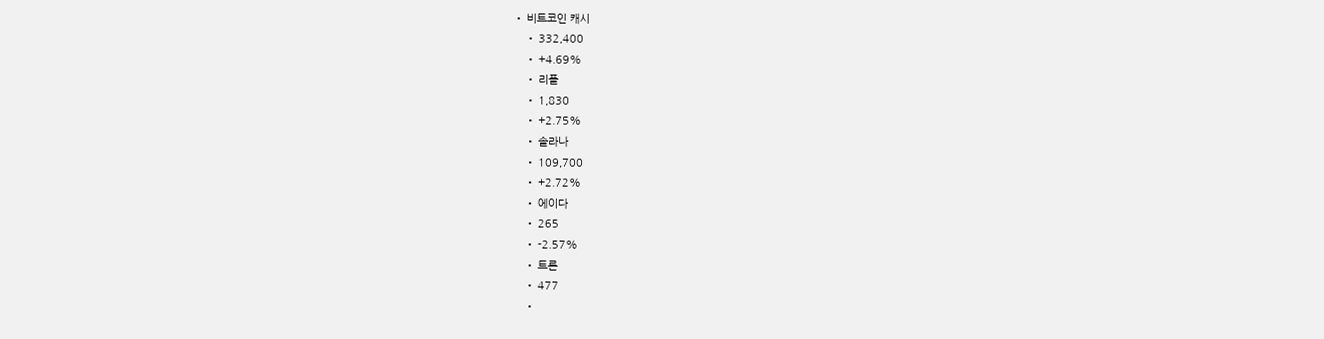• 비트코인 캐시
    • 332,400
    • +4.69%
    • 리플
    • 1,830
    • +2.75%
    • 솔라나
    • 109,700
    • +2.72%
    • 에이다
    • 265
    • -2.57%
    • 트론
    • 477
    •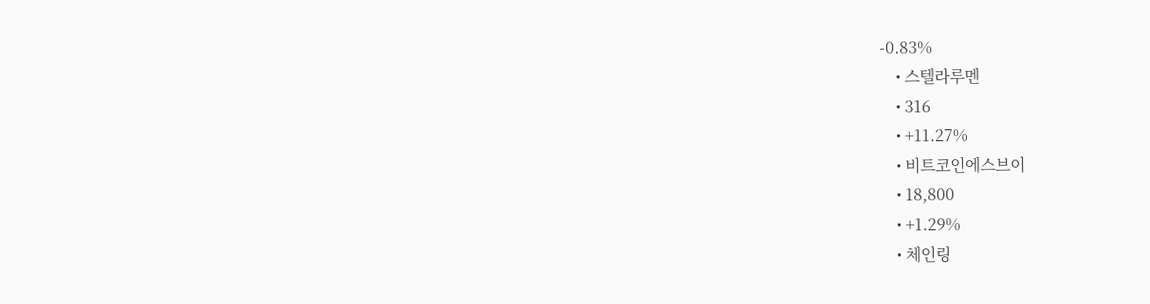-0.83%
    • 스텔라루멘
    • 316
    • +11.27%
    • 비트코인에스브이
    • 18,800
    • +1.29%
    • 체인링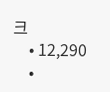크
    • 12,290
    •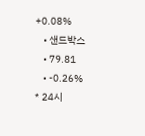+0.08%
    • 샌드박스
    • 79.81
    • -0.26%
* 24시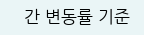간 변동률 기준